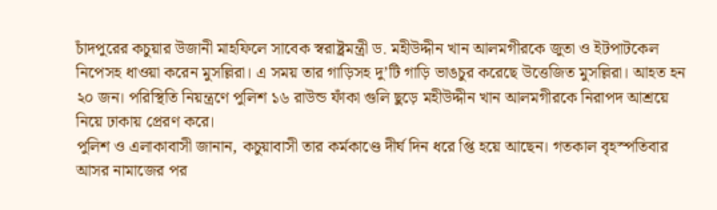চাঁদপুরের কচুয়ার উজানী মাহফিলে সাবেক স্বরাষ্ট্রমন্ত্রী ড. মহীউদ্দীন খান আলমগীরকে জুতা ও ইটপাটকেল নিপেসহ ধাওয়া করেন মুসল্লিরা। এ সময় তার গাড়িসহ দু’টি গাড়ি ভাঙচুর করেছে উত্তেজিত মুসল্লিরা। আহত হন ২০ জন। পরিস্থিতি নিয়ন্ত্রণে পুলিশ ১৬ রাউন্ড ফাঁকা গুলি ছুড়ে মহীউদ্দীন খান আলমগীরকে নিরাপদ আশ্রয়ে নিয়ে ঢাকায় প্রেরণ করে।
পুলিশ ও এলাকাবাসী জানান, কচুয়াবাসী তার কর্মকাণ্ডে দীর্ঘ দিন ধরে প্তি হয়ে আছেন। গতকাল বৃহস্পতিবার আসর নামাজের পর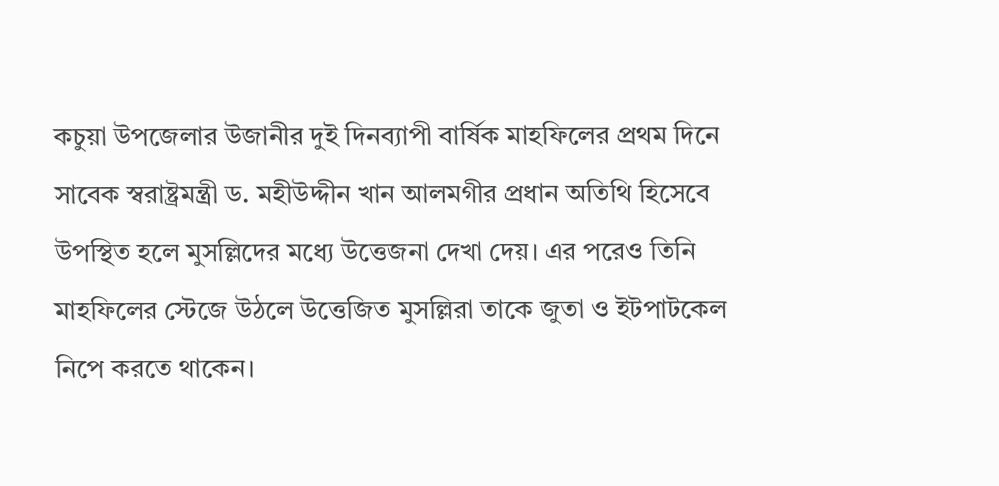কচুয়া উপজেলার উজানীর দুই দিনব্যাপী বার্ষিক মাহফিলের প্রথম দিনে সাবেক স্বরাষ্ট্রমন্ত্রী ড. মহীউদ্দীন খান আলমগীর প্রধান অতিথি হিসেবে উপস্থিত হলে মুসল্লিদের মধ্যে উত্তেজনা দেখা দেয়। এর পরেও তিনি মাহফিলের স্টেজে উঠলে উত্তেজিত মুসল্লিরা তাকে জুতা ও ইটপাটকেল নিপে করতে থাকেন।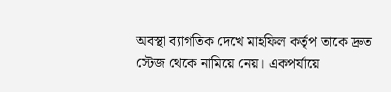অবস্থা ব্যাগতিক দেখে মাহফিল কর্তৃপ তাকে দ্রুত স্টেজ থেকে নামিয়ে নেয়। একপর্যায়ে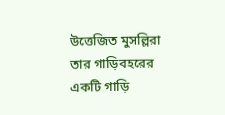উত্তেজিত মুসল্লিরা তার গাড়িবহরের একটি গাড়ি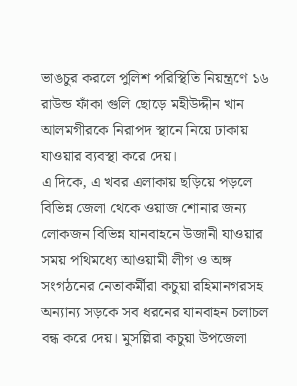ভাঙচুর করলে পুলিশ পরিস্থিতি নিয়ন্ত্রণে ১৬ রাউন্ড ফাঁকা গুলি ছোড়ে মহীউদ্দীন খান আলমগীরকে নিরাপদ স্থানে নিয়ে ঢাকায় যাওয়ার ব্যবস্থা করে দেয়।
এ দিকে, এ খবর এলাকায় ছড়িয়ে পড়লে বিভিন্ন জেলা থেকে ওয়াজ শোনার জন্য লোকজন বিভিন্ন যানবাহনে উজানী যাওয়ার সময় পথিমধ্যে আওয়ামী লীগ ও অঙ্গ সংগঠনের নেতাকর্মীরা কচুয়া রহিমানগরসহ অন্যান্য সড়কে সব ধরনের যানবাহন চলাচল বন্ধ করে দেয়। মুসল্লিরা কচুয়া উপজেলা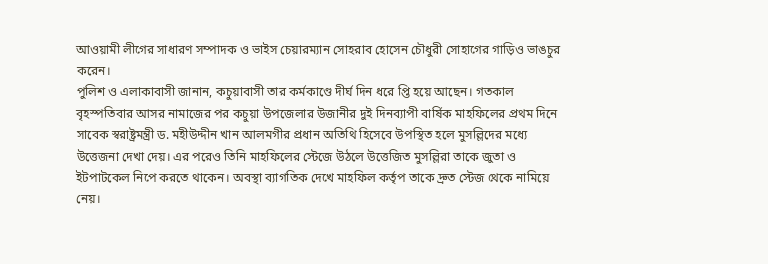আওয়ামী লীগের সাধারণ সম্পাদক ও ভাইস চেয়ারম্যান সোহরাব হোসেন চৌধুরী সোহাগের গাড়িও ভাঙচুর করেন।
পুলিশ ও এলাকাবাসী জানান, কচুয়াবাসী তার কর্মকাণ্ডে দীর্ঘ দিন ধরে প্তি হয়ে আছেন। গতকাল বৃহস্পতিবার আসর নামাজের পর কচুয়া উপজেলার উজানীর দুই দিনব্যাপী বার্ষিক মাহফিলের প্রথম দিনে সাবেক স্বরাষ্ট্রমন্ত্রী ড. মহীউদ্দীন খান আলমগীর প্রধান অতিথি হিসেবে উপস্থিত হলে মুসল্লিদের মধ্যে উত্তেজনা দেখা দেয়। এর পরেও তিনি মাহফিলের স্টেজে উঠলে উত্তেজিত মুসল্লিরা তাকে জুতা ও ইটপাটকেল নিপে করতে থাকেন। অবস্থা ব্যাগতিক দেখে মাহফিল কর্তৃপ তাকে দ্রুত স্টেজ থেকে নামিয়ে নেয়।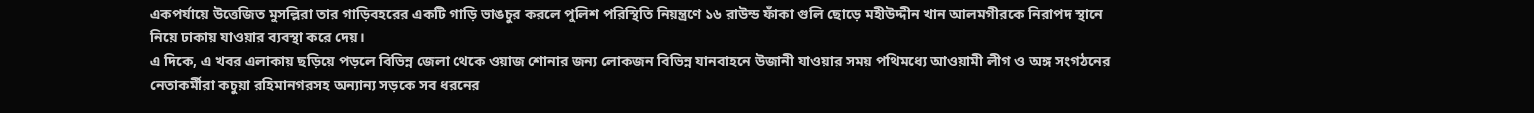একপর্যায়ে উত্তেজিত মুসল্লিরা তার গাড়িবহরের একটি গাড়ি ভাঙচুর করলে পুলিশ পরিস্থিতি নিয়ন্ত্রণে ১৬ রাউন্ড ফাঁকা গুলি ছোড়ে মহীউদ্দীন খান আলমগীরকে নিরাপদ স্থানে নিয়ে ঢাকায় যাওয়ার ব্যবস্থা করে দেয়।
এ দিকে, এ খবর এলাকায় ছড়িয়ে পড়লে বিভিন্ন জেলা থেকে ওয়াজ শোনার জন্য লোকজন বিভিন্ন যানবাহনে উজানী যাওয়ার সময় পথিমধ্যে আওয়ামী লীগ ও অঙ্গ সংগঠনের নেতাকর্মীরা কচুয়া রহিমানগরসহ অন্যান্য সড়কে সব ধরনের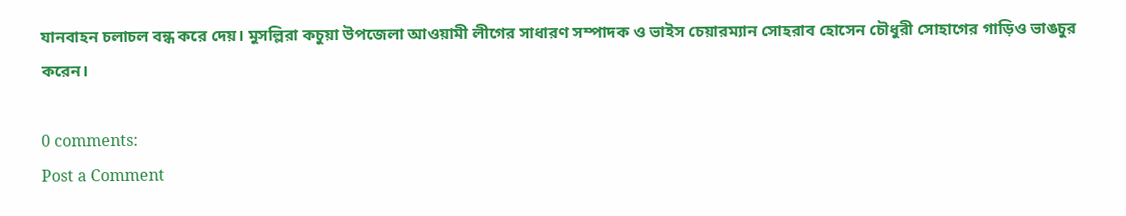যানবাহন চলাচল বন্ধ করে দেয়। মুসল্লিরা কচুয়া উপজেলা আওয়ামী লীগের সাধারণ সম্পাদক ও ভাইস চেয়ারম্যান সোহরাব হোসেন চৌধুরী সোহাগের গাড়িও ভাঙচুর করেন।

0 comments:
Post a Comment